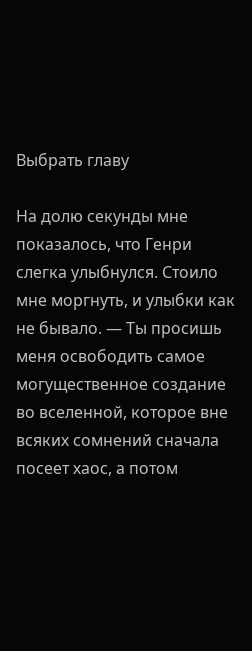Выбрать главу

На долю секунды мне показалось, что Генри слегка улыбнулся. Стоило мне моргнуть, и улыбки как не бывало. — Ты просишь меня освободить самое могущественное создание во вселенной, которое вне всяких сомнений сначала посеет хаос, а потом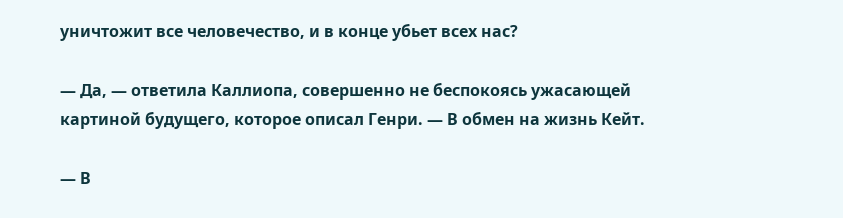уничтожит все человечество, и в конце убьет всех нас?

— Да, — ответила Каллиопа, совершенно не беспокоясь ужасающей картиной будущего, которое описал Генри. — В обмен на жизнь Кейт.

— В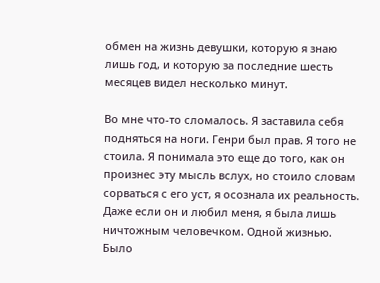обмен на жизнь девушки, которую я знаю лишь год, и которую за последние шесть месяцев видел несколько минут.

Во мне что-то сломалось. Я заставила себя подняться на ноги. Генри был прав. Я того не стоила. Я понимала это еще до того, как он произнес эту мысль вслух, но стоило словам сорваться с его уст, я осознала их реальность. Даже если он и любил меня, я была лишь ничтожным человечком. Одной жизнью. Было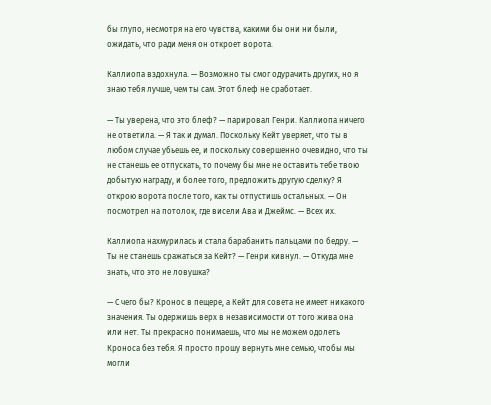бы глупо, несмотря на его чувства, какими бы они ни были, ожидать, что ради меня он откроет ворота.

Каллиопа вздохнула. — Возможно ты смог одурачить других, но я знаю тебя лучше, чем ты сам. Этот блеф не сработает.

— Ты уверена, что это блеф? — парировал Генри. Каллиопа ничего не ответила. — Я так и думал. Поскольку Кейт уверяет, что ты в любом случае убьешь ее, и поскольку совершенно очевидно, что ты не станешь ее отпускать, то почему бы мне не оставить тебе твою добытую награду, и более того, предложить другую сделку? Я открою ворота после того, как ты отпустишь остальных. — Он посмотрел на потолок, где висели Ава и Джеймс. — Всех их.

Каллиопа нахмурилась и стала барабанить пальцами по бедру. — Ты не станешь сражаться за Кейт? — Генри кивнул. — Откуда мне знать, что это не ловушка?

— С чего бы? Кронос в пещере, а Кейт для совета не имеет никакого значения. Ты одержишь верх в независимости от того жива она или нет. Ты прекрасно понимаешь, что мы не можем одолеть Кроноса без тебя. Я просто прошу вернуть мне семью, чтобы мы могли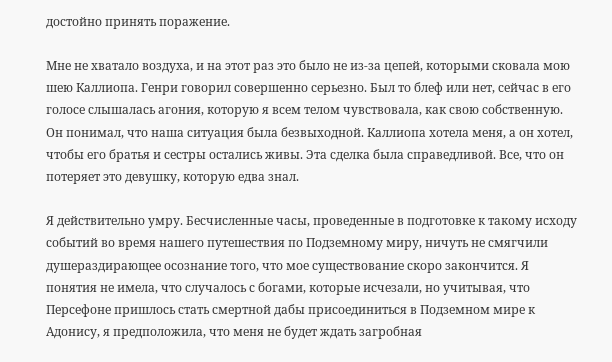достойно принять поражение.

Мне не хватало воздуха, и на этот раз это было не из-за цепей, которыми сковала мою шею Каллиопа. Генри говорил совершенно серьезно. Был то блеф или нет, сейчас в его голосе слышалась агония, которую я всем телом чувствовала, как свою собственную. Он понимал, что наша ситуация была безвыходной. Каллиопа хотела меня, а он хотел, чтобы его братья и сестры остались живы. Эта сделка была справедливой. Все, что он потеряет это девушку, которую едва знал.

Я действительно умру. Бесчисленные часы, проведенные в подготовке к такому исходу событий во время нашего путешествия по Подземному миру, ничуть не смягчили душераздирающее осознание того, что мое существование скоро закончится. Я понятия не имела, что случалось с богами, которые исчезали, но учитывая, что Персефоне пришлось стать смертной дабы присоединиться в Подземном мире к Адонису, я предположила, что меня не будет ждать загробная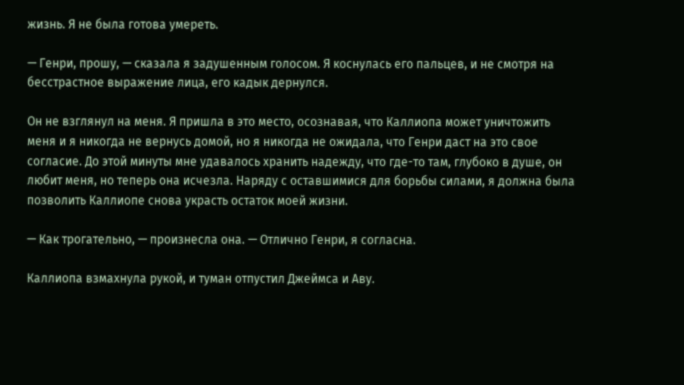жизнь. Я не была готова умереть.

— Генри, прошу, — сказала я задушенным голосом. Я коснулась его пальцев, и не смотря на бесстрастное выражение лица, его кадык дернулся.

Он не взглянул на меня. Я пришла в это место, осознавая, что Каллиопа может уничтожить меня и я никогда не вернусь домой, но я никогда не ожидала, что Генри даст на это свое согласие. До этой минуты мне удавалось хранить надежду, что где-то там, глубоко в душе, он любит меня, но теперь она исчезла. Наряду с оставшимися для борьбы силами, я должна была позволить Каллиопе снова украсть остаток моей жизни.

— Как трогательно, — произнесла она. — Отлично Генри, я согласна.

Каллиопа взмахнула рукой, и туман отпустил Джеймса и Аву.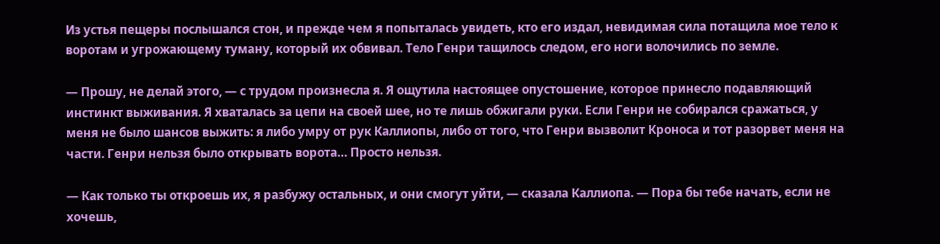Из устья пещеры послышался стон, и прежде чем я попыталась увидеть, кто его издал, невидимая сила потащила мое тело к воротам и угрожающему туману, который их обвивал. Тело Генри тащилось следом, его ноги волочились по земле.

— Прошу, не делай этого, — с трудом произнесла я. Я ощутила настоящее опустошение, которое принесло подавляющий инстинкт выживания. Я хваталась за цепи на своей шее, но те лишь обжигали руки. Если Генри не собирался сражаться, у меня не было шансов выжить: я либо умру от рук Каллиопы, либо от того, что Генри вызволит Кроноса и тот разорвет меня на части. Генри нельзя было открывать ворота… Просто нельзя.

— Как только ты откроешь их, я разбужу остальных, и они смогут уйти, — сказала Каллиопа. — Пора бы тебе начать, если не хочешь,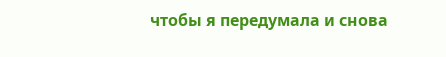чтобы я передумала и снова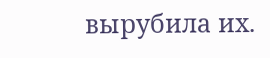вырубила их.